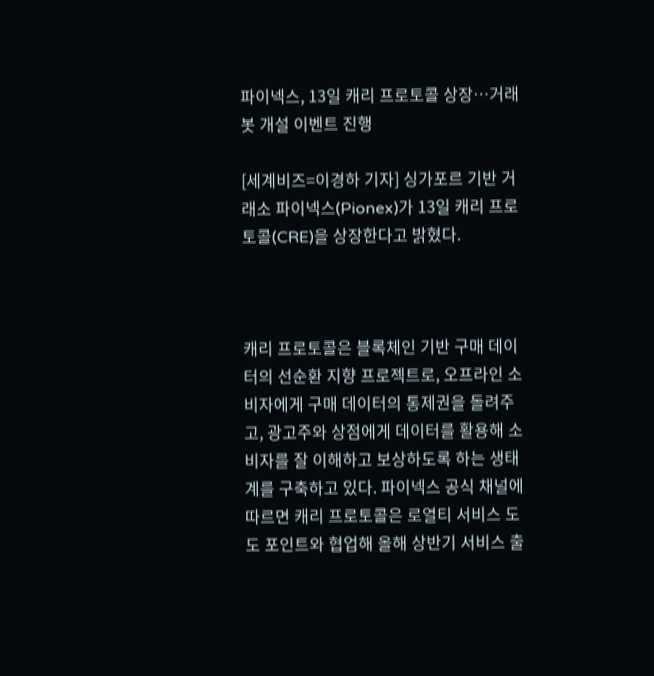파이넥스, 13일 캐리 프로토콜 상장…거래봇 개설 이벤트 진행

[세계비즈=이경하 기자] 싱가포르 기반 거래소 파이넥스(Pionex)가 13일 캐리 프로토콜(CRE)을 상장한다고 밝혔다.



캐리 프로토콜은 블록체인 기반 구매 데이터의 선순환 지향 프로젝트로, 오프라인 소비자에게 구매 데이터의 통제권을 돌려주고, 광고주와 상점에게 데이터를 활용해 소비자를 잘 이해하고 보상하도록 하는 생태계를 구축하고 있다. 파이넥스 공식 채널에 따르면 캐리 프로토콜은 로열티 서비스 도도 포인트와 협업해 올해 상반기 서비스 출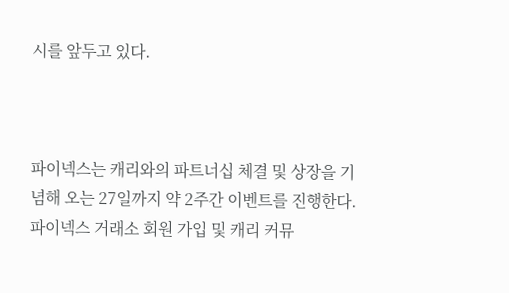시를 앞두고 있다.



파이넥스는 캐리와의 파트너십 체결 및 상장을 기념해 오는 27일까지 약 2주간 이벤트를 진행한다. 파이넥스 거래소 회원 가입 및 캐리 커뮤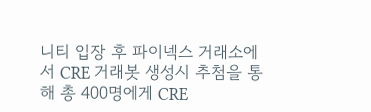니티 입장 후 파이넥스 거래소에서 CRE 거래봇 생성시 추첨을 통해 총 400명에게 CRE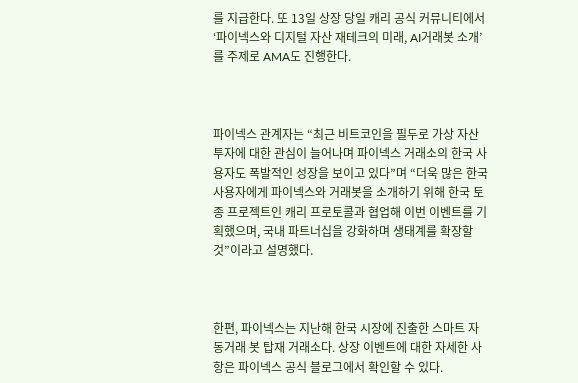를 지급한다. 또 13일 상장 당일 캐리 공식 커뮤니티에서 ‘파이넥스와 디지털 자산 재테크의 미래, AI거래봇 소개’를 주제로 AMA도 진행한다.



파이넥스 관계자는 “최근 비트코인을 필두로 가상 자산 투자에 대한 관심이 늘어나며 파이넥스 거래소의 한국 사용자도 폭발적인 성장을 보이고 있다”며 “더욱 많은 한국 사용자에게 파이넥스와 거래봇을 소개하기 위해 한국 토종 프로젝트인 캐리 프로토콜과 협업해 이번 이벤트를 기획했으며, 국내 파트너십을 강화하며 생태계를 확장할 것”이라고 설명했다.



한편, 파이넥스는 지난해 한국 시장에 진출한 스마트 자동거래 봇 탑재 거래소다. 상장 이벤트에 대한 자세한 사항은 파이넥스 공식 블로그에서 확인할 수 있다.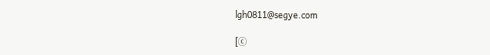lgh0811@segye.com

[ⓒ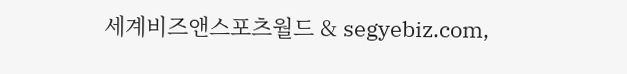세계비즈앤스포츠월드 & segyebiz.com,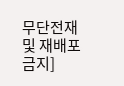무단전재 및 재배포 금지]